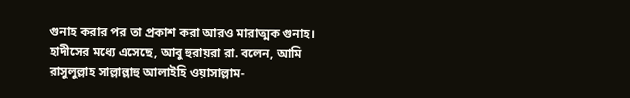গুনাহ করার পর তা প্রকাশ করা আরও মারাত্মক গুনাহ।
হাদীসের মধ্যে এসেছে, আবু হুরায়রা রা. বলেন, আমি রাসুলুল্লাহ সাল্লাল্লাহু আলাইহি ওয়াসাল্লাম-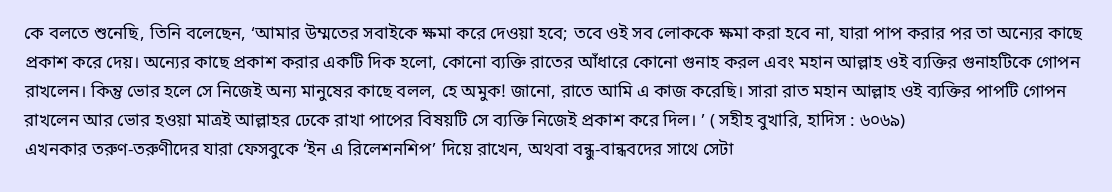কে বলতে শুনেছি, তিনি বলেছেন, ‘আমার উম্মতের সবাইকে ক্ষমা করে দেওয়া হবে; তবে ওই সব লোককে ক্ষমা করা হবে না, যারা পাপ করার পর তা অন্যের কাছে প্রকাশ করে দেয়। অন্যের কাছে প্রকাশ করার একটি দিক হলো, কোনো ব্যক্তি রাতের আঁধারে কোনো গুনাহ করল এবং মহান আল্লাহ ওই ব্যক্তির গুনাহটিকে গোপন রাখলেন। কিন্তু ভোর হলে সে নিজেই অন্য মানুষের কাছে বলল, হে অমুক! জানো, রাতে আমি এ কাজ করেছি। সারা রাত মহান আল্লাহ ওই ব্যক্তির পাপটি গোপন রাখলেন আর ভোর হওয়া মাত্রই আল্লাহর ঢেকে রাখা পাপের বিষয়টি সে ব্যক্তি নিজেই প্রকাশ করে দিল। ’ ( সহীহ বুখারি, হাদিস : ৬০৬৯)
এখনকার তরুণ-তরুণীদের যারা ফেসবুকে ‘ইন এ রিলেশনশিপ’ দিয়ে রাখেন, অথবা বন্ধু-বান্ধবদের সাথে সেটা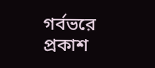গর্বভরে প্রকাশ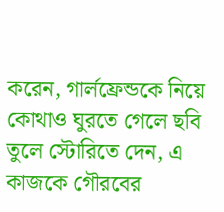করেন, গার্লফ্রেন্ডকে নিয়ে কোথাও ঘুরতে গেলে ছবি তুলে স্টোরিতে দেন, এ কাজকে গৌরবের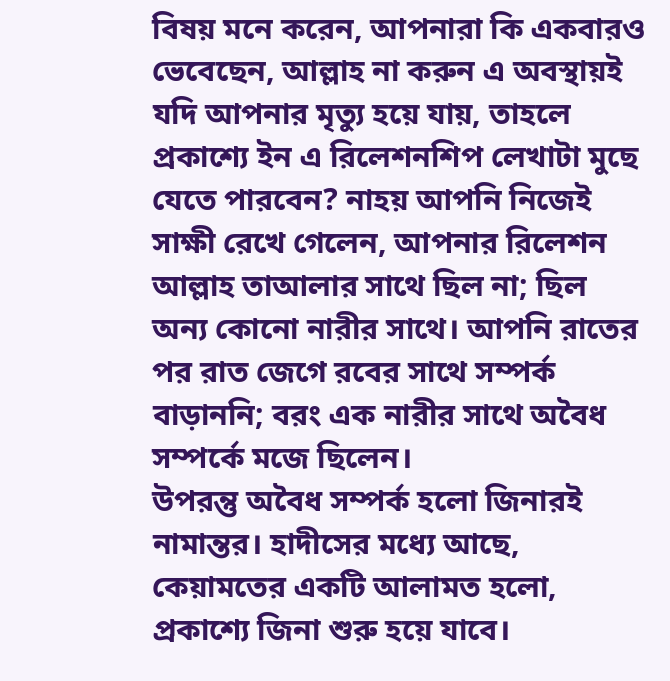বিষয় মনে করেন, আপনারা কি একবারও ভেবেছেন, আল্লাহ না করুন এ অবস্থায়ই যদি আপনার মৃত্যু হয়ে যায়, তাহলে প্রকাশ্যে ইন এ রিলেশনশিপ লেখাটা মুছে যেতে পারবেন? নাহয় আপনি নিজেই সাক্ষী রেখে গেলেন, আপনার রিলেশন আল্লাহ তাআলার সাথে ছিল না; ছিল অন্য কোনো নারীর সাথে। আপনি রাতের পর রাত জেগে রবের সাথে সম্পর্ক বাড়াননি; বরং এক নারীর সাথে অবৈধ সম্পর্কে মজে ছিলেন।
উপরন্তু অবৈধ সম্পর্ক হলো জিনারই নামান্তর। হাদীসের মধ্যে আছে, কেয়ামতের একটি আলামত হলো, প্রকাশ্যে জিনা শুরু হয়ে যাবে।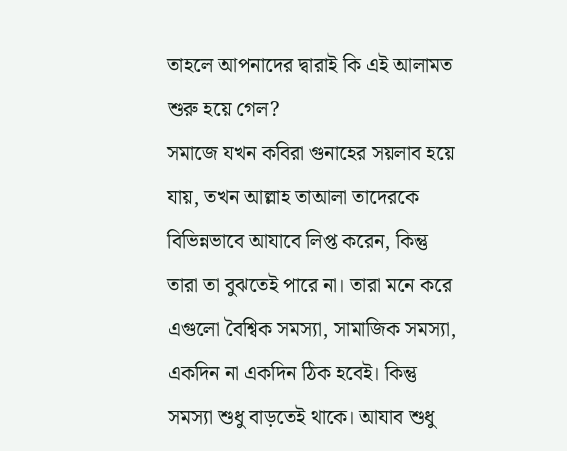তাহলে আপনাদের দ্বারাই কি এই আলামত শুরু হয়ে গেল?
সমাজে যখন কবিরা গুনাহের সয়লাব হয়ে যায়, তখন আল্লাহ তাআলা তাদেরকে বিভিন্নভাবে আযাবে লিপ্ত করেন, কিন্তু তারা তা বুঝতেই পারে না। তারা মনে করে এগুলো বৈশ্বিক সমস্যা, সামাজিক সমস্যা, একদিন না একদিন ঠিক হবেই। কিন্তু সমস্যা শুধু বাড়তেই থাকে। আযাব শুধু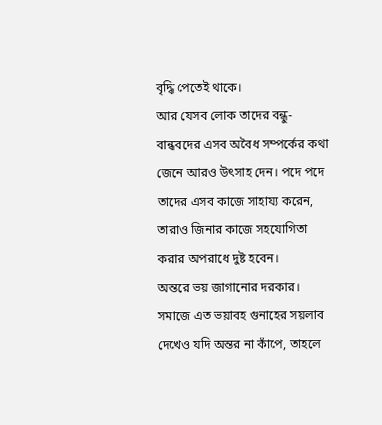বৃদ্ধি পেতেই থাকে।
আর যেসব লোক তাদের বন্ধু-বান্ধবদের এসব অবৈধ সম্পর্কের কথা জেনে আরও উৎসাহ দেন। পদে পদে তাদের এসব কাজে সাহায্য করেন, তারাও জিনার কাজে সহযোগিতা করার অপরাধে দুষ্ট হবেন।
অন্তরে ভয় জাগানোর দরকার। সমাজে এত ভয়াবহ গুনাহের সয়লাব দেখেও যদি অন্তর না কাঁপে, তাহলে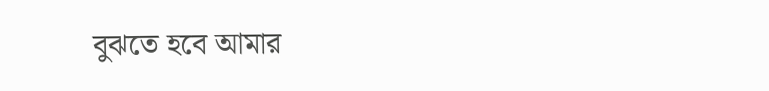বুঝতে হবে আমার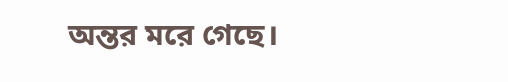অন্তর মরে গেছে।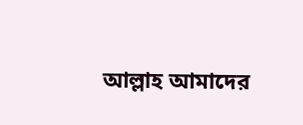আল্লাহ আমাদের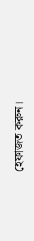হেফাজত করুন।